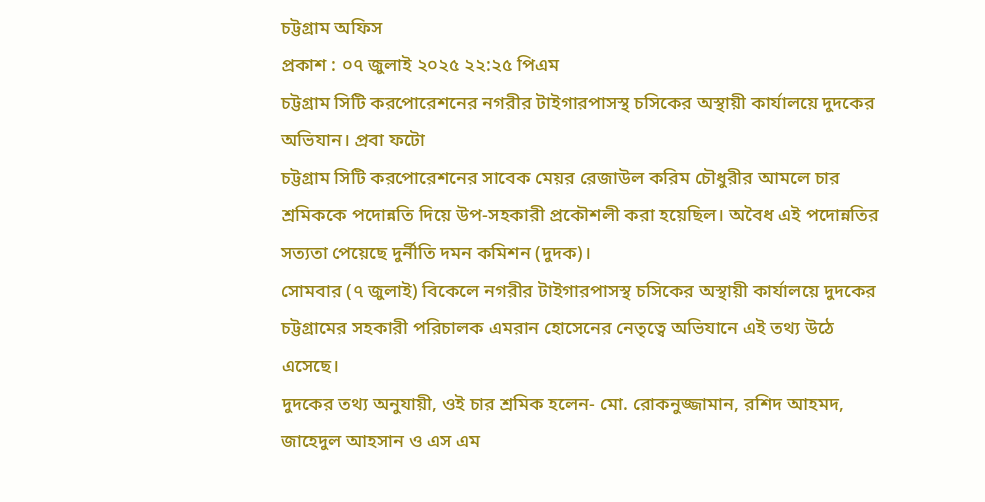চট্টগ্রাম অফিস
প্রকাশ : ০৭ জুলাই ২০২৫ ২২:২৫ পিএম
চট্টগ্রাম সিটি করপোরেশনের নগরীর টাইগারপাসস্থ চসিকের অস্থায়ী কার্যালয়ে দুদকের অভিযান। প্রবা ফটো
চট্টগ্রাম সিটি করপোরেশনের সাবেক মেয়র রেজাউল করিম চৌধুরীর আমলে চার শ্রমিককে পদোন্নতি দিয়ে উপ-সহকারী প্রকৌশলী করা হয়েছিল। অবৈধ এই পদোন্নতির সত্যতা পেয়েছে দুর্নীতি দমন কমিশন (দুদক)।
সোমবার (৭ জুলাই) বিকেলে নগরীর টাইগারপাসস্থ চসিকের অস্থায়ী কার্যালয়ে দুদকের চট্টগ্রামের সহকারী পরিচালক এমরান হোসেনের নেতৃত্বে অভিযানে এই তথ্য উঠে এসেছে।
দুদকের তথ্য অনুযায়ী, ওই চার শ্রমিক হলেন- মো. রোকনুজ্জামান, রশিদ আহমদ, জাহেদুল আহসান ও এস এম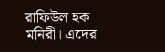রাফিউল হক মনিরী। এদের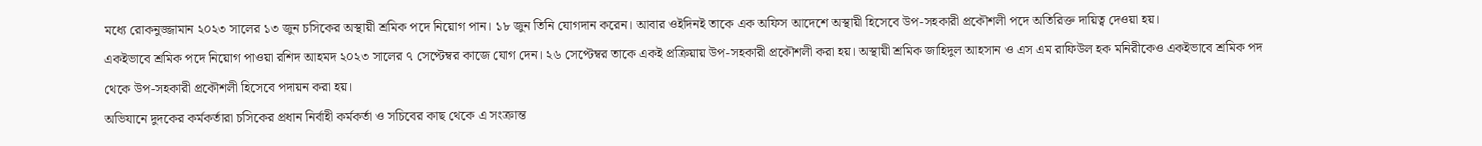মধ্যে রোকনুজ্জামান ২০২৩ সালের ১৩ জুন চসিকের অস্থায়ী শ্রমিক পদে নিয়োগ পান। ১৮ জুন তিনি যোগদান করেন। আবার ওইদিনই তাকে এক অফিস আদেশে অস্থায়ী হিসেবে উপ-সহকারী প্রকৌশলী পদে অতিরিক্ত দায়িত্ব দেওয়া হয়।
একইভাবে শ্রমিক পদে নিয়োগ পাওয়া রশিদ আহমদ ২০২৩ সালের ৭ সেপ্টেম্বর কাজে যোগ দেন। ২৬ সেপ্টেম্বর তাকে একই প্রক্রিয়ায় উপ-সহকারী প্রকৌশলী করা হয়। অস্থায়ী শ্রমিক জাহিদুল আহসান ও এস এম রাফিউল হক মনিরীকেও একইভাবে শ্রমিক পদ থেকে উপ-সহকারী প্রকৌশলী হিসেবে পদায়ন করা হয়।
অভিযানে দুদকের কর্মকর্তারা চসিকের প্রধান নির্বাহী কর্মকর্তা ও সচিবের কাছ থেকে এ সংক্রান্ত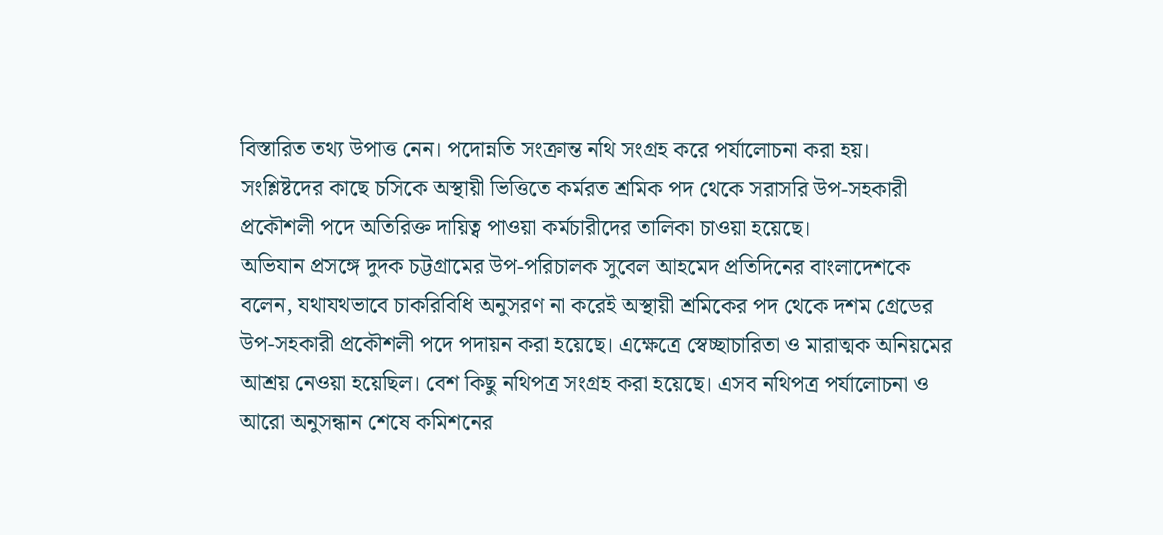বিস্তারিত তথ্য উপাত্ত নেন। পদোন্নতি সংক্রান্ত নথি সংগ্রহ করে পর্যালোচনা করা হয়। সংশ্লিষ্টদের কাছে চসিকে অস্থায়ী ভিত্তিতে কর্মরত শ্রমিক পদ থেকে সরাসরি উপ-সহকারী প্রকৌশলী পদে অতিরিক্ত দায়িত্ব পাওয়া কর্মচারীদের তালিকা চাওয়া হয়েছে।
অভিযান প্রসঙ্গে দুদক চট্টগ্রামের উপ-পরিচালক সুবেল আহমেদ প্রতিদিনের বাংলাদেশকে বলেন, যথাযথভাবে চাকরিবিধি অনুসরণ না করেই অস্থায়ী শ্রমিকের পদ থেকে দশম গ্রেডের উপ-সহকারী প্রকৌশলী পদে পদায়ন করা হয়েছে। এক্ষেত্রে স্বেচ্ছাচারিতা ও মারাত্মক অনিয়মের আশ্রয় নেওয়া হয়েছিল। বেশ কিছু নথিপত্র সংগ্রহ করা হয়েছে। এসব নথিপত্র পর্যালোচনা ও আরো অনুসন্ধান শেষে কমিশনের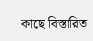কাছে বিস্তারিত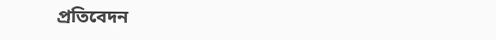প্রতিবেদন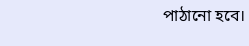পাঠানো হবে।